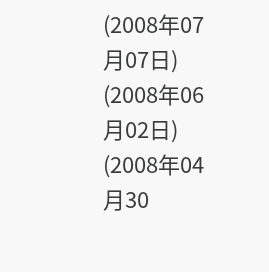(2008年07月07日)
(2008年06月02日)
(2008年04月30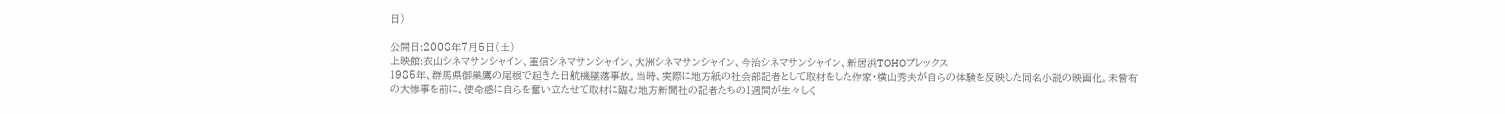日)

公開日:2008年7月5日(土)
上映館:衣山シネマサンシャイン、重信シネマサンシャイン、大洲シネマサンシャイン、今治シネマサンシャイン、新居浜TOHOプレックス
1985年、群馬県御巣鷹の尾根で起きた日航機墜落事故。当時、実際に地方紙の社会部記者として取材をした作家・横山秀夫が自らの体験を反映した同名小説の映画化。未曾有の大惨事を前に、使命感に自らを奮い立たせて取材に臨む地方新聞社の記者たちの1週間が生々しく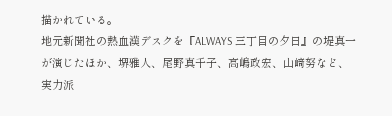描かれている。
地元新聞社の熱血漢デスクを『ALWAYS 三丁目の夕日』の堤真一が演じたほか、堺雅人、尾野真千子、高嶋政宏、山﨑努など、実力派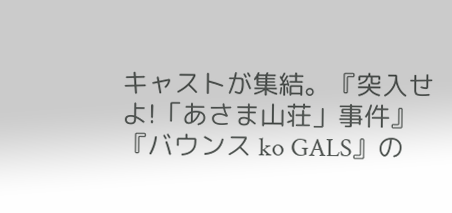キャストが集結。『突入せよ!「あさま山荘」事件』『バウンス ko GALS』の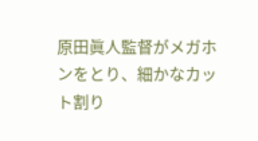原田眞人監督がメガホンをとり、細かなカット割り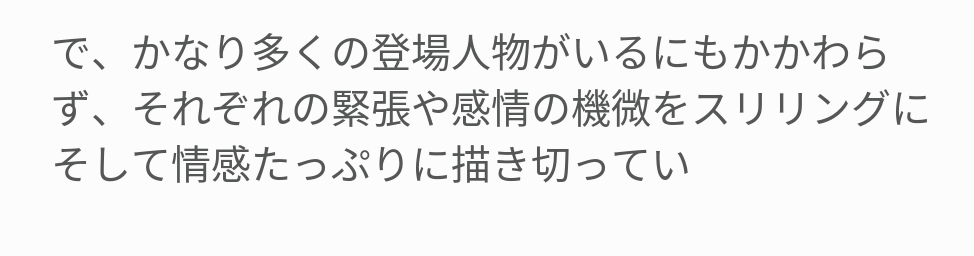で、かなり多くの登場人物がいるにもかかわらず、それぞれの緊張や感情の機微をスリリングにそして情感たっぷりに描き切ってい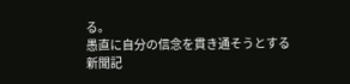る。
愚直に自分の信念を貫き通そうとする新聞記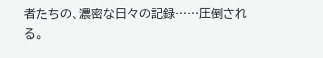者たちの、濃密な日々の記録……圧倒される。